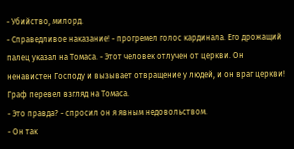- Убийство, милорд.
- Справедливое наказание! - прогремел голос кардинала. Его дрожащий палец указал на Томаса. - Этот человек отлучен от церкви. Он ненавистен Господу и вызывает отвращение у людей, и он враг церкви!
Граф перевел взгляд на Томаса.
- Это правда? - спросил он я явным недовольством.
- Он так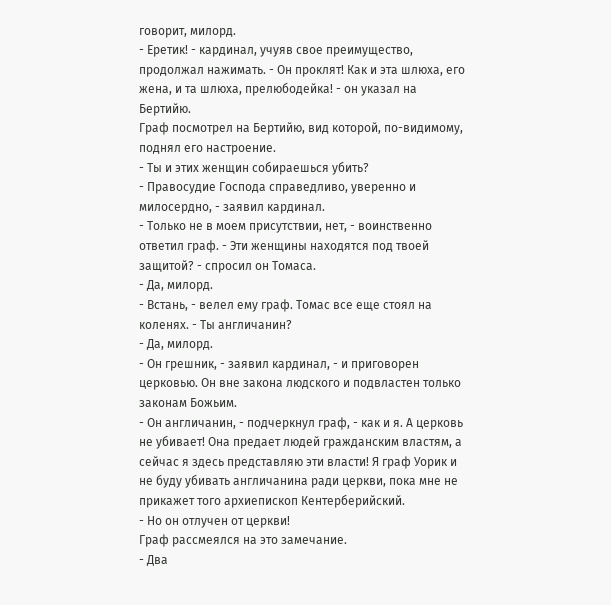говорит, милорд.
- Еретик! - кардинал, учуяв свое преимущество, продолжал нажимать. - Он проклят! Как и эта шлюха, его жена, и та шлюха, прелюбодейка! - он указал на Бертийю.
Граф посмотрел на Бертийю, вид которой, по-видимому, поднял его настроение.
- Ты и этих женщин собираешься убить?
- Правосудие Господа справедливо, уверенно и милосердно, - заявил кардинал.
- Только не в моем присутствии, нет, - воинственно ответил граф. - Эти женщины находятся под твоей защитой? - спросил он Томаса.
- Да, милорд.
- Встань, - велел ему граф. Томас все еще стоял на коленях. - Ты англичанин?
- Да, милорд.
- Он грешник, - заявил кардинал, - и приговорен церковью. Он вне закона людского и подвластен только законам Божьим.
- Он англичанин, - подчеркнул граф, - как и я. А церковь не убивает! Она предает людей гражданским властям, а сейчас я здесь представляю эти власти! Я граф Уорик и не буду убивать англичанина ради церкви, пока мне не прикажет того архиепископ Кентерберийский.
- Но он отлучен от церкви!
Граф рассмеялся на это замечание.
- Два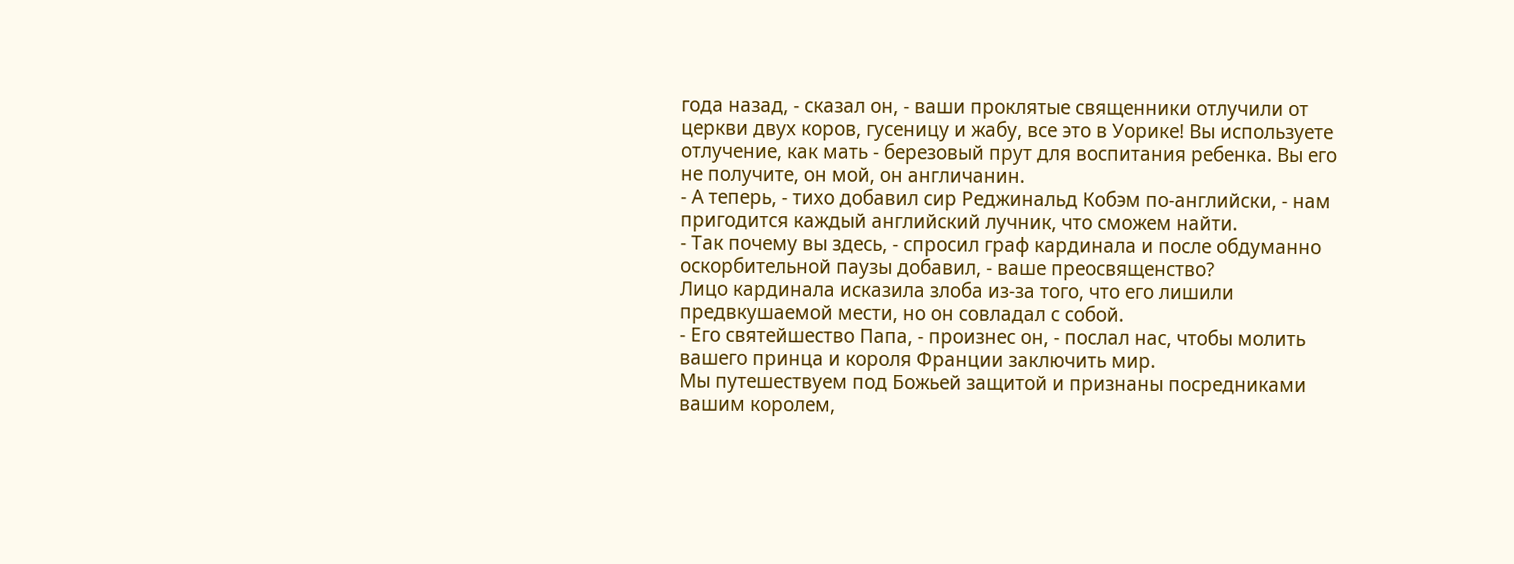года назад, - сказал он, - ваши проклятые священники отлучили от церкви двух коров, гусеницу и жабу, все это в Уорике! Вы используете отлучение, как мать - березовый прут для воспитания ребенка. Вы его не получите, он мой, он англичанин.
- А теперь, - тихо добавил сир Реджинальд Кобэм по-английски, - нам пригодится каждый английский лучник, что сможем найти.
- Так почему вы здесь, - спросил граф кардинала и после обдуманно оскорбительной паузы добавил, - ваше преосвященство?
Лицо кардинала исказила злоба из-за того, что его лишили предвкушаемой мести, но он совладал с собой.
- Его святейшество Папа, - произнес он, - послал нас, чтобы молить вашего принца и короля Франции заключить мир.
Мы путешествуем под Божьей защитой и признаны посредниками вашим королем,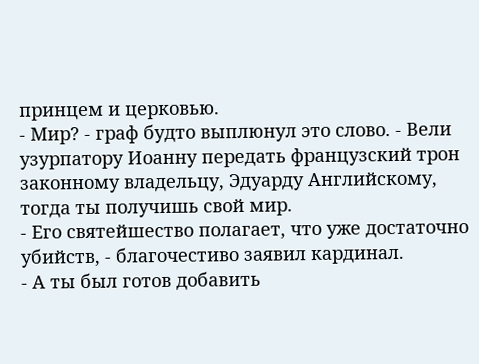принцем и церковью.
- Мир? - граф будто выплюнул это слово. - Вели узурпатору Иоанну передать французский трон законному владельцу, Эдуарду Английскому, тогда ты получишь свой мир.
- Его святейшество полагает, что уже достаточно убийств, - благочестиво заявил кардинал.
- А ты был готов добавить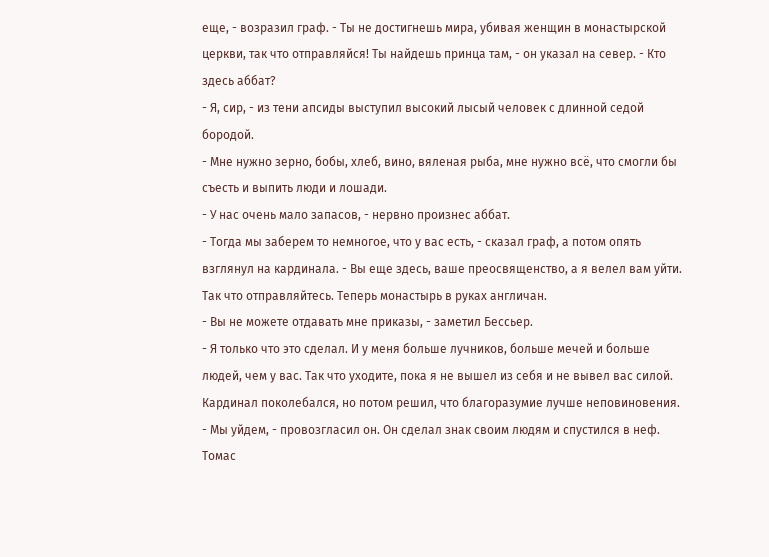еще, - возразил граф. - Ты не достигнешь мира, убивая женщин в монастырской церкви, так что отправляйся! Ты найдешь принца там, - он указал на север. - Кто здесь аббат?
- Я, сир, - из тени апсиды выступил высокий лысый человек с длинной седой бородой.
- Мне нужно зерно, бобы, хлеб, вино, вяленая рыба, мне нужно всё, что смогли бы съесть и выпить люди и лошади.
- У нас очень мало запасов, - нервно произнес аббат.
- Тогда мы заберем то немногое, что у вас есть, - сказал граф, а потом опять взглянул на кардинала. - Вы еще здесь, ваше преосвященство, а я велел вам уйти. Так что отправляйтесь. Теперь монастырь в руках англичан.
- Вы не можете отдавать мне приказы, - заметил Бессьер.
- Я только что это сделал. И у меня больше лучников, больше мечей и больше людей, чем у вас. Так что уходите, пока я не вышел из себя и не вывел вас силой.
Кардинал поколебался, но потом решил, что благоразумие лучше неповиновения.
- Мы уйдем, - провозгласил он. Он сделал знак своим людям и спустился в неф. Томас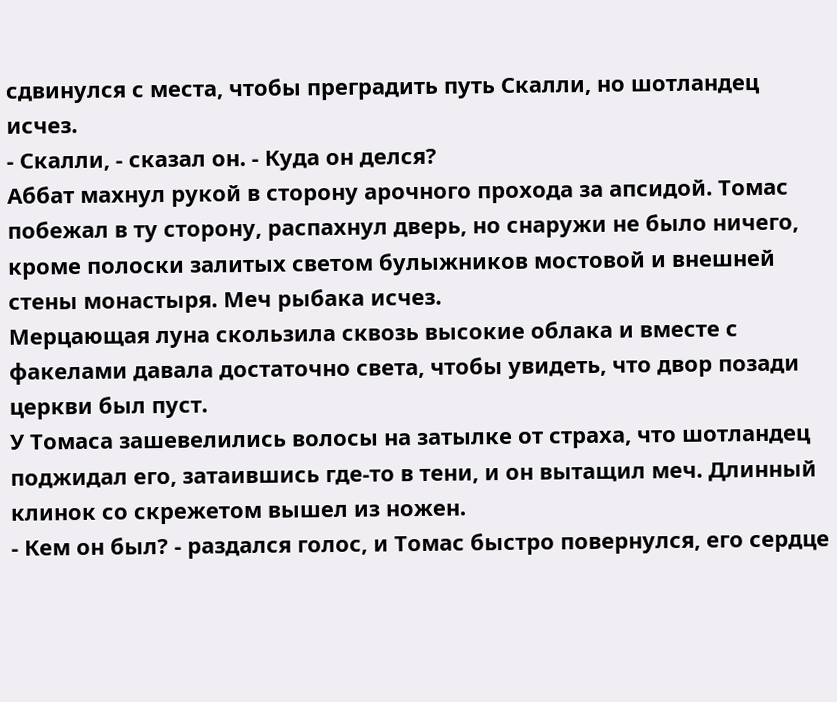сдвинулся с места, чтобы преградить путь Скалли, но шотландец исчез.
- Скалли, - сказал он. - Куда он делся?
Аббат махнул рукой в сторону арочного прохода за апсидой. Томас побежал в ту сторону, распахнул дверь, но снаружи не было ничего, кроме полоски залитых светом булыжников мостовой и внешней стены монастыря. Меч рыбака исчез.
Мерцающая луна скользила сквозь высокие облака и вместе с факелами давала достаточно света, чтобы увидеть, что двор позади церкви был пуст.
У Томаса зашевелились волосы на затылке от страха, что шотландец поджидал его, затаившись где-то в тени, и он вытащил меч. Длинный клинок со скрежетом вышел из ножен.
- Кем он был? - раздался голос, и Томас быстро повернулся, его сердце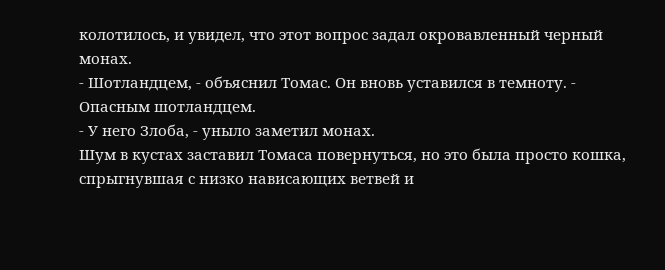колотилось, и увидел, что этот вопрос задал окровавленный черный монах.
- Шотландцем, - объяснил Томас. Он вновь уставился в темноту. - Опасным шотландцем.
- У него Злоба, - уныло заметил монах.
Шум в кустах заставил Томаса повернуться, но это была просто кошка, спрыгнувшая с низко нависающих ветвей и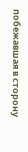побежавшая в сторону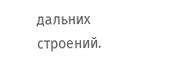дальних строений.